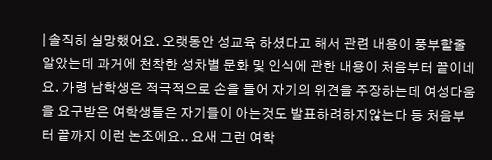| 솔직히 실망했어요. 오랫동안 성교육 하셨다고 해서 관련 내용이 풍부할줄 알았는데 과거에 천착한 성차별 문화 및 인식에 관한 내용이 처음부터 끝이네요. 가령 남학생은 적극적으로 손을 들어 자기의 위견을 주장하는데 여성다움을 요구받은 여학생들은 자기들이 아는것도 발표하려하지않는다 등 처음부터 끝까지 이런 논조에요.. 요새 그런 여학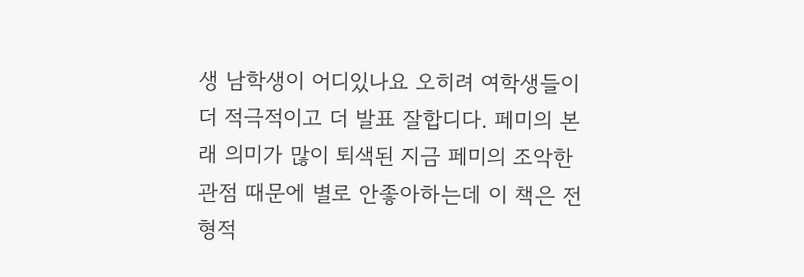생 남학생이 어디있나요 오히려 여학생들이 더 적극적이고 더 발표 잘합디다. 페미의 본래 의미가 많이 퇴색된 지금 페미의 조악한 관점 때문에 별로 안좋아하는데 이 책은 전형적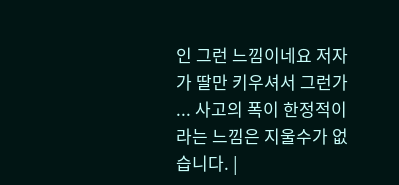인 그런 느낌이네요 저자가 딸만 키우셔서 그런가 ... 사고의 폭이 한정적이라는 느낌은 지울수가 없습니다. |